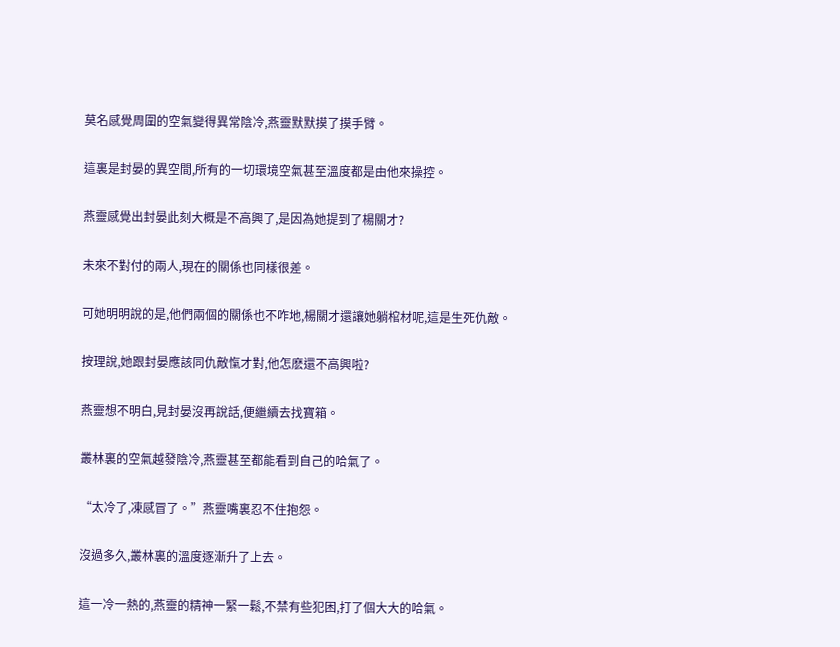莫名感覺周圍的空氣變得異常陰冷,燕靈默默摸了摸手臂。

這裏是封晏的異空間,所有的一切環境空氣甚至溫度都是由他來操控。

燕靈感覺出封晏此刻大概是不高興了,是因為她提到了楊關才?

未來不對付的兩人,現在的關係也同樣很差。

可她明明說的是,他們兩個的關係也不咋地,楊關才還讓她躺棺材呢,這是生死仇敵。

按理說,她跟封晏應該同仇敵愾才對,他怎麽還不高興啦?

燕靈想不明白,見封晏沒再說話,便繼續去找寶箱。

叢林裏的空氣越發陰冷,燕靈甚至都能看到自己的哈氣了。

“太冷了,凍感冒了。”燕靈嘴裏忍不住抱怨。

沒過多久,叢林裏的溫度逐漸升了上去。

這一冷一熱的,燕靈的精神一緊一鬆,不禁有些犯困,打了個大大的哈氣。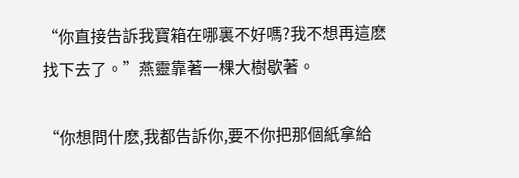“你直接告訴我寶箱在哪裏不好嗎?我不想再這麽找下去了。”燕靈靠著一棵大樹歇著。

“你想問什麽,我都告訴你,要不你把那個紙拿給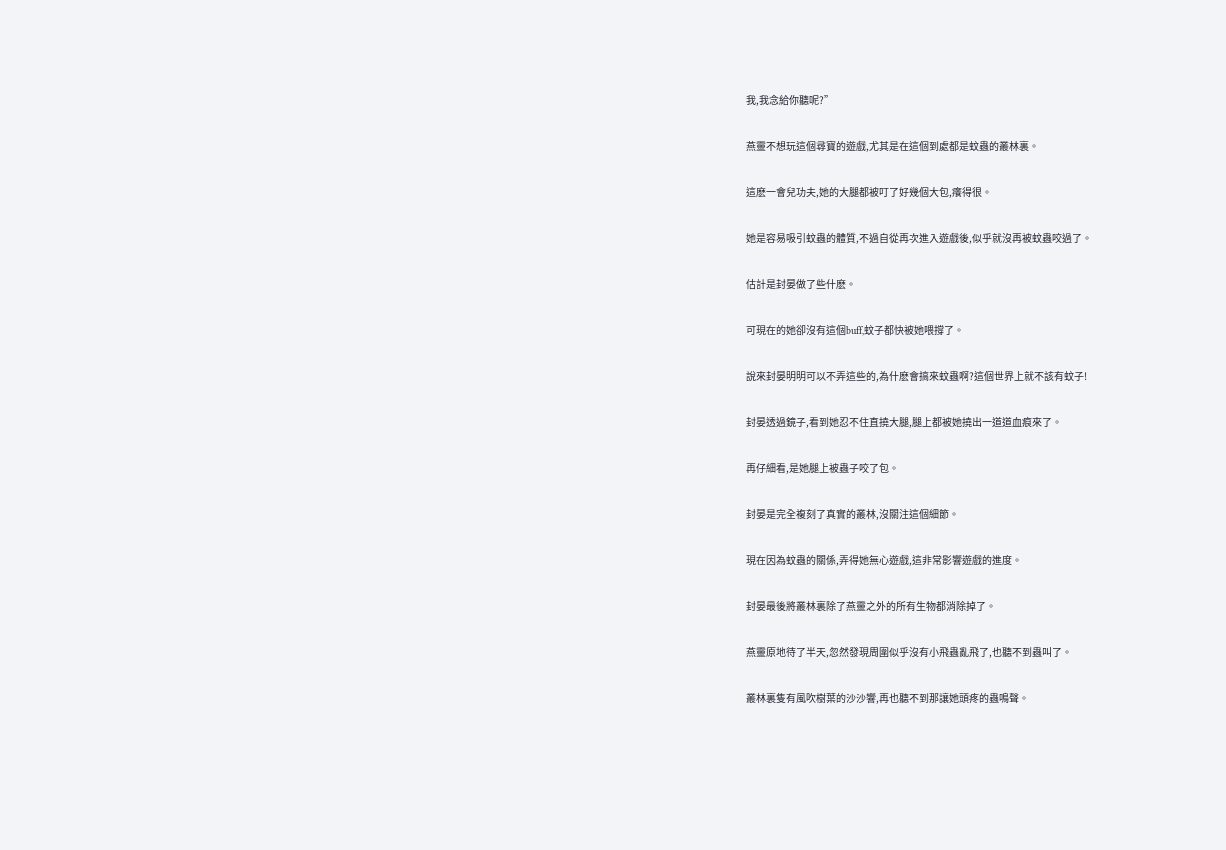我,我念給你聽呢?”

燕靈不想玩這個尋寶的遊戲,尤其是在這個到處都是蚊蟲的叢林裏。

這麽一會兒功夫,她的大腿都被叮了好幾個大包,癢得很。

她是容易吸引蚊蟲的體質,不過自從再次進入遊戲後,似乎就沒再被蚊蟲咬過了。

估計是封晏做了些什麽。

可現在的她卻沒有這個buff,蚊子都快被她喂撐了。

說來封晏明明可以不弄這些的,為什麽會搞來蚊蟲啊?這個世界上就不該有蚊子!

封晏透過鏡子,看到她忍不住直撓大腿,腿上都被她撓出一道道血痕來了。

再仔細看,是她腿上被蟲子咬了包。

封晏是完全複刻了真實的叢林,沒關注這個細節。

現在因為蚊蟲的關係,弄得她無心遊戲,這非常影響遊戲的進度。

封晏最後將叢林裏除了燕靈之外的所有生物都消除掉了。

燕靈原地待了半天,忽然發現周圍似乎沒有小飛蟲亂飛了,也聽不到蟲叫了。

叢林裏隻有風吹樹葉的沙沙響,再也聽不到那讓她頭疼的蟲鳴聲。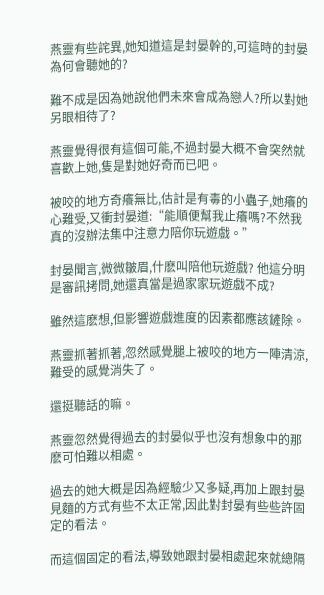燕靈有些詫異,她知道這是封晏幹的,可這時的封晏為何會聽她的?

難不成是因為她說他們未來會成為戀人?所以對她另眼相待了?

燕靈覺得很有這個可能,不過封晏大概不會突然就喜歡上她,隻是對她好奇而已吧。

被咬的地方奇癢無比,估計是有毒的小蟲子,她癢的心難受,又衝封晏道:“能順便幫我止癢嗎?不然我真的沒辦法集中注意力陪你玩遊戲。”

封晏聞言,微微皺眉,什麽叫陪他玩遊戲? 他這分明是審訊拷問,她還真當是過家家玩遊戲不成?

雖然這麽想,但影響遊戲進度的因素都應該鏟除。

燕靈抓著抓著,忽然感覺腿上被咬的地方一陣清涼,難受的感覺消失了。

還挺聽話的嘛。

燕靈忽然覺得過去的封晏似乎也沒有想象中的那麽可怕難以相處。

過去的她大概是因為經驗少又多疑,再加上跟封晏見麵的方式有些不太正常,因此對封晏有些些許固定的看法。

而這個固定的看法,導致她跟封晏相處起來就總隔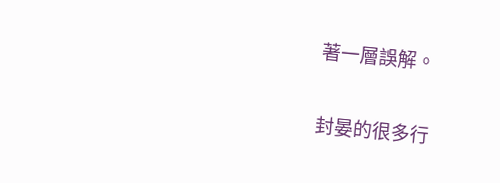著一層誤解。

封晏的很多行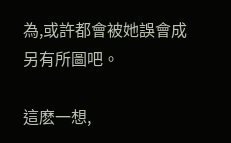為,或許都會被她誤會成另有所圖吧。

這麽一想,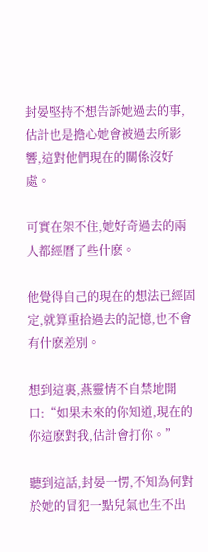封晏堅持不想告訴她過去的事,估計也是擔心她會被過去所影響,這對他們現在的關係沒好處。

可實在架不住,她好奇過去的兩人都經曆了些什麽。

他覺得自己的現在的想法已經固定,就算重拾過去的記憶,也不會有什麽差別。

想到這裏,燕靈情不自禁地開口:“如果未來的你知道,現在的你這麽對我,估計會打你。”

聽到這話,封晏一愣,不知為何對於她的冒犯一點兒氣也生不出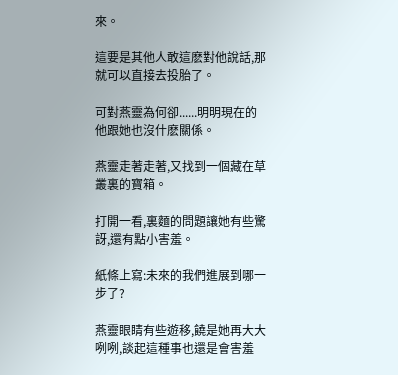來。

這要是其他人敢這麽對他說話,那就可以直接去投胎了。

可對燕靈為何卻......明明現在的他跟她也沒什麽關係。

燕靈走著走著,又找到一個藏在草叢裏的寶箱。

打開一看,裏麵的問題讓她有些驚訝,還有點小害羞。

紙條上寫:未來的我們進展到哪一步了?

燕靈眼睛有些遊移,饒是她再大大咧咧,談起這種事也還是會害羞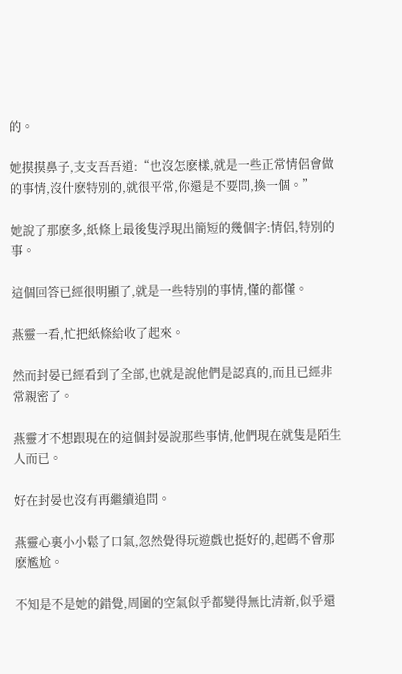的。

她摸摸鼻子,支支吾吾道:“也沒怎麽樣,就是一些正常情侶會做的事情,沒什麽特別的,就很平常,你還是不要問,換一個。”

她說了那麽多,紙條上最後隻浮現出簡短的幾個字:情侶,特別的事。

這個回答已經很明顯了,就是一些特別的事情,懂的都懂。

燕靈一看,忙把紙條給收了起來。

然而封晏已經看到了全部,也就是說他們是認真的,而且已經非常親密了。

燕靈才不想跟現在的這個封晏說那些事情,他們現在就隻是陌生人而已。

好在封晏也沒有再繼續追問。

燕靈心裏小小鬆了口氣,忽然覺得玩遊戲也挺好的,起碼不會那麽尷尬。

不知是不是她的錯覺,周圍的空氣似乎都變得無比清新,似乎還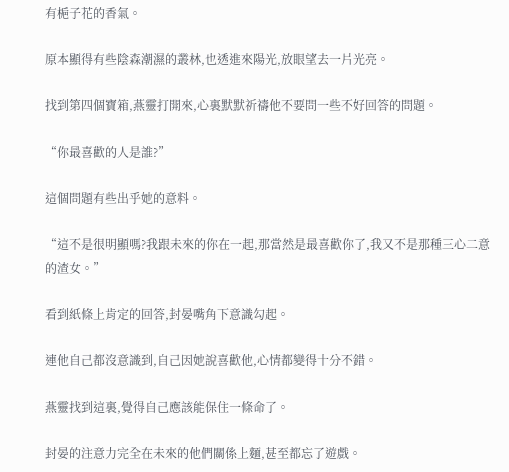有梔子花的香氣。

原本顯得有些陰森潮濕的叢林,也透進來陽光,放眼望去一片光亮。

找到第四個寶箱,燕靈打開來,心裏默默祈禱他不要問一些不好回答的問題。

“你最喜歡的人是誰?”

這個問題有些出乎她的意料。

“這不是很明顯嗎?我跟未來的你在一起,那當然是最喜歡你了,我又不是那種三心二意的渣女。”

看到紙條上肯定的回答,封晏嘴角下意識勾起。

連他自己都沒意識到,自己因她說喜歡他,心情都變得十分不錯。

燕靈找到這裏,覺得自己應該能保住一條命了。

封晏的注意力完全在未來的他們關係上麵,甚至都忘了遊戲。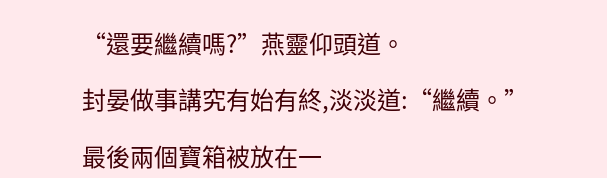“還要繼續嗎?”燕靈仰頭道。

封晏做事講究有始有終,淡淡道:“繼續。”

最後兩個寶箱被放在一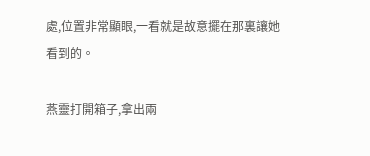處,位置非常顯眼,一看就是故意擺在那裏讓她看到的。

燕靈打開箱子,拿出兩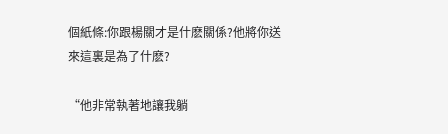個紙條:你跟楊關才是什麽關係?他將你送來這裏是為了什麽?

“他非常執著地讓我躺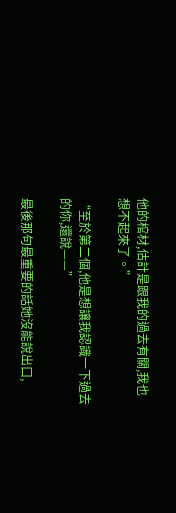他的棺材,估計是跟我的過去有關,我也想不起來了。”

“至於第二個,他是想讓我認識一下過去的你,還說——”

最後那句最重要的話她沒能說出口,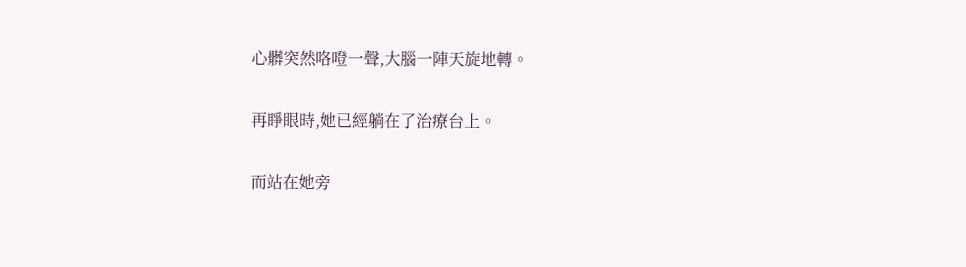心髒突然咯噔一聲,大腦一陣天旋地轉。

再睜眼時,她已經躺在了治療台上。

而站在她旁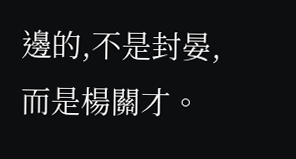邊的,不是封晏,而是楊關才。